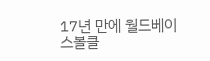17년 만에 월드베이스볼클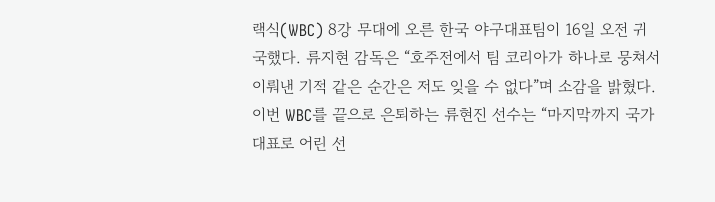랙식(WBC) 8강 무대에 오른 한국 야구대표팀이 16일 오전 귀국했다. 류지현 감독은 “호주전에서 팀 코리아가 하나로 뭉쳐서 이뤄낸 기적 같은 순간은 저도 잊을 수 없다”며 소감을 밝혔다. 이번 WBC를 끝으로 은퇴하는 류현진 선수는 “마지막까지 국가대표로 어린 선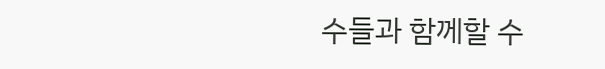수들과 함께할 수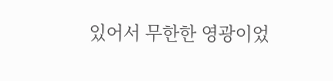있어서 무한한 영광이었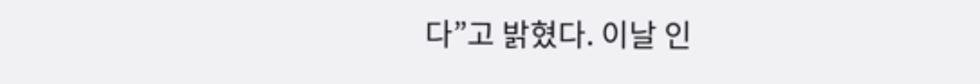다”고 밝혔다. 이날 인